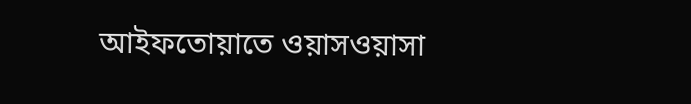আইফতোয়াতে ওয়াসওয়াসা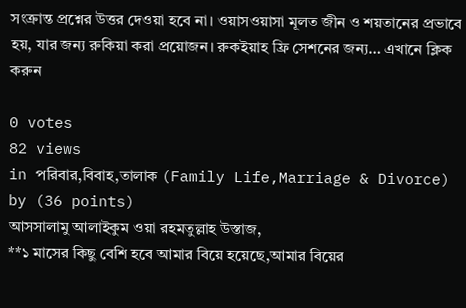সংক্রান্ত প্রশ্নের উত্তর দেওয়া হবে না। ওয়াসওয়াসা মূলত জীন ও শয়তানের প্রভাবে হয়, যার জন্য রুকিয়া করা প্রয়োজন। রুকইয়াহ ফ্রি সেশনের জন্য… এখানে ক্লিক করুন

0 votes
82 views
in পরিবার,বিবাহ,তালাক (Family Life,Marriage & Divorce) by (36 points)
আসসালামু আলাইকুম ওয়া রহমতুল্লাহ উস্তাজ,
**১ মাসের কিছু বেশি হবে আমার বিয়ে হয়েছে,আমার বিয়ের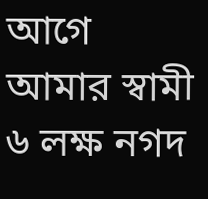আগে আমার স্বামী ৬ লক্ষ নগদ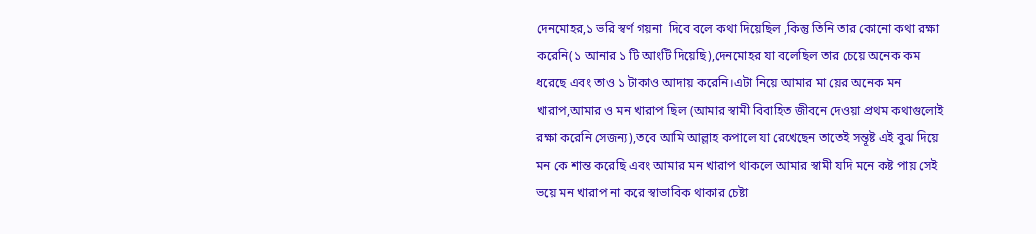দেনমোহর,১ ভরি স্বর্ণ গয়না  দিবে বলে কথা দিয়েছিল ,কিন্তু তিনি তার কোনো কথা রক্ষা করেনি(১ আনার ১ টি আংটি দিয়েছি),দেনমোহর যা বলেছিল তার চেয়ে অনেক কম ধরেছে এবং তাও ১ টাকাও আদায় করেনি।এটা নিয়ে আমার মা য়ের অনেক মন খারাপ,আমার ও মন খারাপ ছিল (আমার স্বামী বিবাহিত জীবনে দেওয়া প্রথম কথাগুলোই রক্ষা করেনি সেজন্য),তবে আমি আল্লাহ কপালে যা রেখেছেন তাতেই সন্তূষ্ট এই বুঝ দিয়ে মন কে শান্ত করেছি এবং আমার মন খারাপ থাকলে আমার স্বামী যদি মনে কষ্ট পায় সেই ভয়ে মন খারাপ না করে স্বাভাবিক থাকার চেষ্টা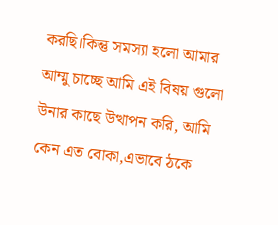করছি।কিন্তু সমস্যা হলো আমার আম্মু চাচ্ছে আমি এই বিষয় গুলো উনার কাছে উত্থাপন করি, আমি কেন এত বোকা,এভাবে ঠকে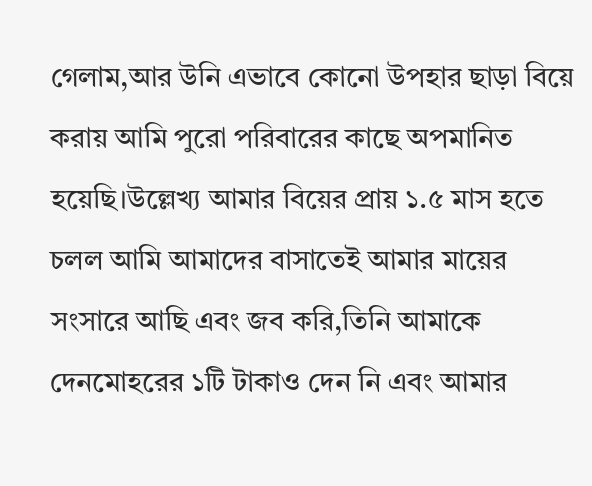গেলাম,আর উনি এভাবে কোনো উপহার ছাড়া বিয়ে করায় আমি পুরো পরিবারের কাছে অপমানিত হয়েছি।উল্লেখ্য আমার বিয়ের প্রায় ১.৫ মাস হতে চলল আমি আমাদের বাসাতেই আমার মায়ের সংসারে আছি এবং জব করি,তিনি আমাকে দেনমোহরের ১টি টাকাও দেন নি এবং আমার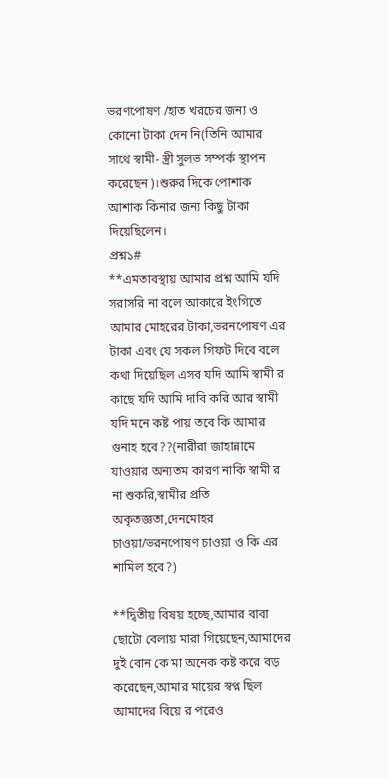ভরণপোষণ /হাত খরচের জন্য ও কোনো টাকা দেন নি(তিনি আমার সাথে স্বামী- স্ত্রী সুলভ সম্পর্ক স্থাপন করেছেন)।শুরুর দিকে পোশাক আশাক কিনার জন্য কিছু টাকা দিয়েছিলেন।
প্রশ্ন১#
**এমতাবস্থায় আমার প্রশ্ন আমি যদি সরাসরি না বলে আকারে ইংগিতে আমার মোহরের টাকা,ভরনপোষণ এর টাকা এবং যে সকল গিফট দিবে বলে কথা দিয়েছিল এসব যদি আমি স্বামী র কাছে যদি আমি দাবি করি আর স্বামী যদি মনে কষ্ট পায় তবে কি আমার গুনাহ হবে??(নারীরা জাহান্নামে যাওয়ার অন্যতম কারণ নাকি স্বামী র না শুকরি,স্বামীর প্রতি অকৃতজ্ঞতা,দেনমোহর চাওয়া/ভরনপোষণ চাওয়া ও কি এর শামিল হবে?)

**দ্বিতীয় বিষয় হচ্ছে,আমার বাবা ছোটো বেলায় মারা গিয়েছেন,আমাদের দুই বোন কে মা অনেক কষ্ট করে বড় করেছেন,আমার মায়ের স্বপ্ন ছিল আমাদের বিয়ে র পরেও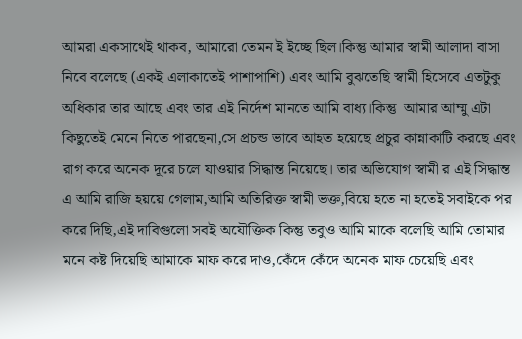আমরা একসাথেই থাকব, আমারো তেমন ই ইচ্ছে ছিল।কিন্তু আমার স্বামী আলাদা বাসা নিবে বলেছে (একই এলাকাতেই পাশাপাশি) এবং আমি বুঝতেছি স্বামী হিসেবে এতটুকু অধিকার তার আছে এবং তার এই নির্দেশ মানতে আমি বাধ্য।কিন্তু  আমার আম্মু এটা কিছুতেই মেনে নিতে পারছেনা,সে প্রচন্ড ভাবে আহত হয়েছে প্রচুর কান্নাকাটি করছে এবং রাগ করে অনেক দূরে চলে যাওয়ার সিদ্ধান্ত নিয়েছে। তার অভিযোগ স্বামী র এই সিদ্ধান্ত এ আমি রাজি হয়য়ে গেলাম,আমি অতিরিক্ত স্বামী ভক্ত,বিয়ে হতে না হতেই সবাইকে পর করে দিছি,এই দাবিগুলো সবই অযৌক্তিক কিন্তু তবুও আমি মাকে বলেছি আমি তোমার মনে কষ্ট দিয়েছি আমাকে মাফ করে দাও,কেঁদে কেঁদে অনেক মাফ চেয়েছি এবং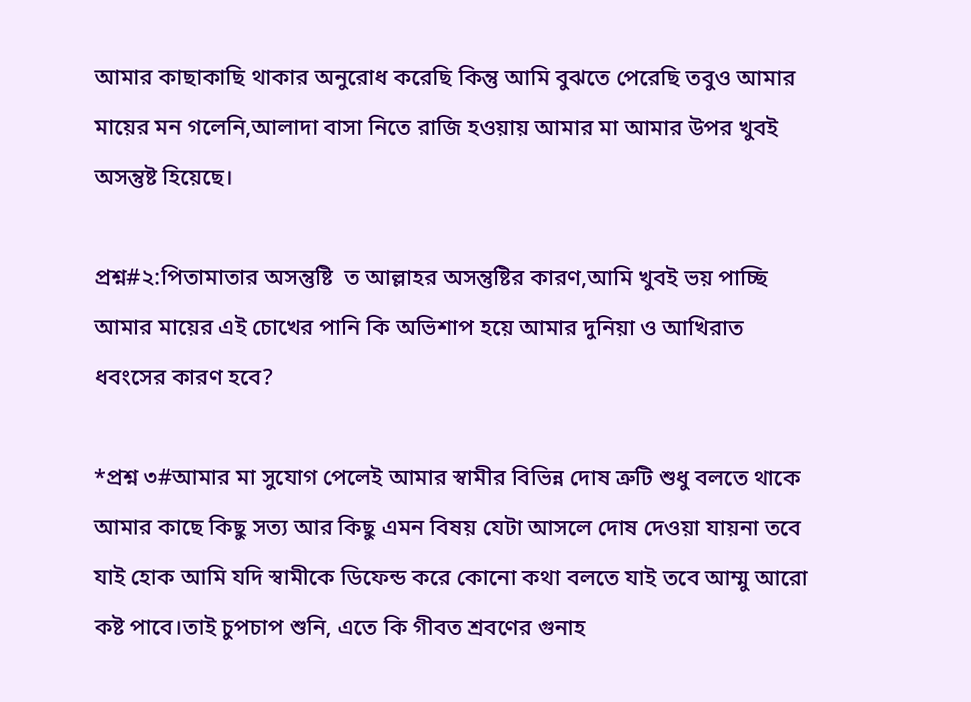আমার কাছাকাছি থাকার অনুরোধ করেছি কিন্তু আমি বুঝতে পেরেছি তবুও আমার মায়ের মন গলেনি,আলাদা বাসা নিতে রাজি হওয়ায় আমার মা আমার উপর খুবই অসন্তুষ্ট হিয়েছে।

প্রশ্ন#২:পিতামাতার অসন্তুষ্টি  ত আল্লাহর অসন্তুষ্টির কারণ,আমি খুবই ভয় পাচ্ছি আমার মায়ের এই চোখের পানি কি অভিশাপ হয়ে আমার দুনিয়া ও আখিরাত ধবংসের কারণ হবে?

*প্রশ্ন ৩#আমার মা সুযোগ পেলেই আমার স্বামীর বিভিন্ন দোষ ত্রুটি শুধু বলতে থাকে আমার কাছে কিছু সত্য আর কিছু এমন বিষয় যেটা আসলে দোষ দেওয়া যায়না তবে যাই হোক আমি যদি স্বামীকে ডিফেন্ড করে কোনো কথা বলতে যাই তবে আম্মু আরো কষ্ট পাবে।তাই চুপচাপ শুনি, এতে কি গীবত শ্রবণের গুনাহ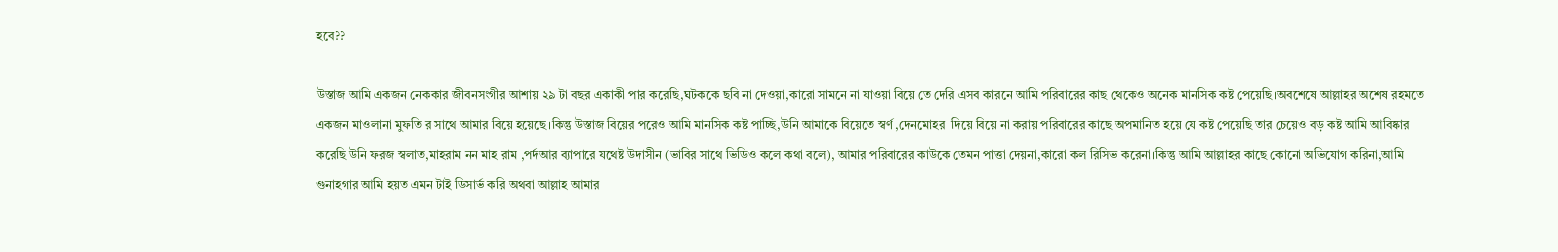হবে??

উস্তাজ আমি একজন নেককার জীবনসংগীর আশায় ২৯ টা বছর একাকী পার করেছি,ঘটককে ছবি না দেওয়া,কারো সামনে না যাওয়া বিয়ে তে দেরি এসব কারনে আমি পরিবারের কাছ থেকেও অনেক মানসিক কষ্ট পেয়েছি।অবশেষে আল্লাহর অশেষ রহমতে একজন মাওলানা মুফতি র সাথে আমার বিয়ে হয়েছে।কিন্তু উস্তাজ বিয়ের পরেও আমি মানসিক কষ্ট পাচ্ছি,উনি আমাকে বিয়েতে স্বর্ণ ,দেনমোহর  দিয়ে বিয়ে না করায় পরিবারের কাছে অপমানিত হয়ে যে কষ্ট পেয়েছি তার চেয়েও বড় কষ্ট আমি আবিষ্কার করেছি উনি ফরজ স্বলাত,মাহরাম নন মাহ রাম ,পর্দআর ব্যাপারে যথেষ্ট উদাসীন (ভাবির সাথে ভিডিও কলে কথা বলে), আমার পরিবারের কাউকে তেমন পাত্তা দেয়না,কারো কল রিসিভ করেনা।কিন্তু আমি আল্লাহর কাছে কোনো অভিযোগ করিনা,আমি গুনাহগার আমি হয়ত এমন টাই ডিসার্ভ করি অথবা আল্লাহ আমার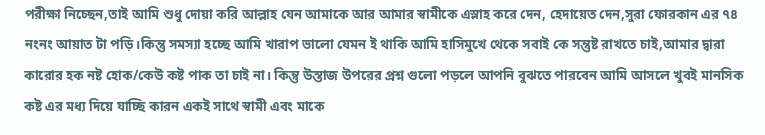পরীক্ষা নিচ্ছেন,তাই আমি শুধু দোয়া করি আল্লাহ যেন আমাকে আর আমার স্বামীকে এস্লাহ করে দেন, হেদায়েত দেন,সুরা ফোরকান এর ৭৪ নংনং আয়াত টা পড়ি।কিন্তু সমস্যা হচ্ছে আমি খারাপ ভালো যেমন ই থাকি আমি হাসিমুখে থেকে সবাই কে সন্তুষ্ট রাখতে চাই,আমার দ্বারা কারোর হক নষ্ট হোক/কেউ কষ্ট পাক তা চাই না। কিন্তু উস্তাজ উপরের প্রশ্ন গুলো পড়লে আপনি বুঝতে পারবেন আমি আসলে খুবই মানসিক কষ্ট এর মধ্য দিয়ে যাচ্ছি কারন একই সাথে স্বামী এবং মাকে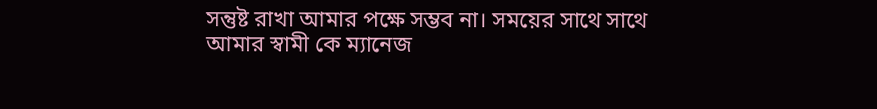সন্তুষ্ট রাখা আমার পক্ষে সম্ভব না। সময়ের সাথে সাথে আমার স্বামী কে ম্যানেজ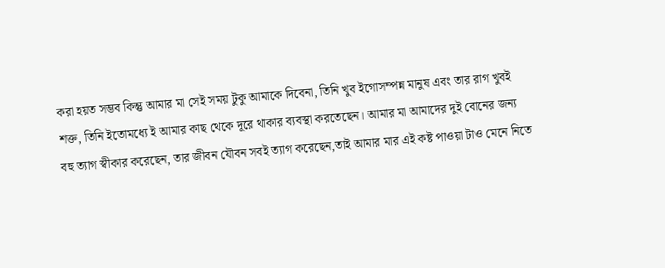করা হয়ত সম্ভব কিন্তু আমার মা সেই সময় টুকু আমাকে দিবেনা, তিনি খুব ইগোসম্পন্ন মানুষ এবং তার রাগ খুবই শক্ত, তিনি ইতোমধ্যে ই আমার কাছ থেকে দূরে থাকার ব্যবস্থা করতেছেন। আমার মা আমাদের দুই বোনের জন্য বহু ত্যাগ স্বীকার করেছেন, তার জীবন যৌবন সবই ত্যাগ করেছেন,তাই আমার মার এই কষ্ট পাওয়া টাও মেনে নিতে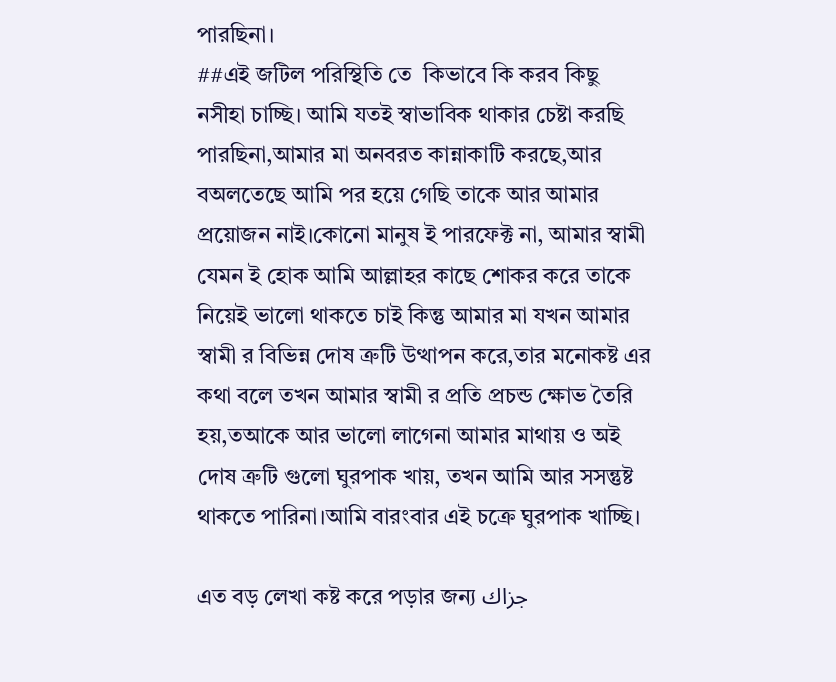পারছিনা।
##এই জটিল পরিস্থিতি তে  কিভাবে কি করব কিছু নসীহা চাচ্ছি। আমি যতই স্বাভাবিক থাকার চেষ্টা করছি পারছিনা,আমার মা অনবরত কান্নাকাটি করছে,আর বঅলতেছে আমি পর হয়ে গেছি তাকে আর আমার প্রয়োজন নাই।কোনো মানুষ ই পারফেক্ট না, আমার স্বামী যেমন ই হোক আমি আল্লাহর কাছে শোকর করে তাকে নিয়েই ভালো থাকতে চাই কিন্তু আমার মা যখন আমার স্বামী র বিভিন্ন দোষ ত্রুটি উত্থাপন করে,তার মনোকষ্ট এর কথা বলে তখন আমার স্বামী র প্রতি প্রচন্ড ক্ষোভ তৈরি হয়,তআকে আর ভালো লাগেনা আমার মাথায় ও অই দোষ ত্রুটি গুলো ঘুরপাক খায়, তখন আমি আর সসন্তুষ্ট থাকতে পারিনা।আমি বারংবার এই চক্রে ঘুরপাক খাচ্ছি।

এত বড় লেখা কষ্ট করে পড়ার জন্য جزاك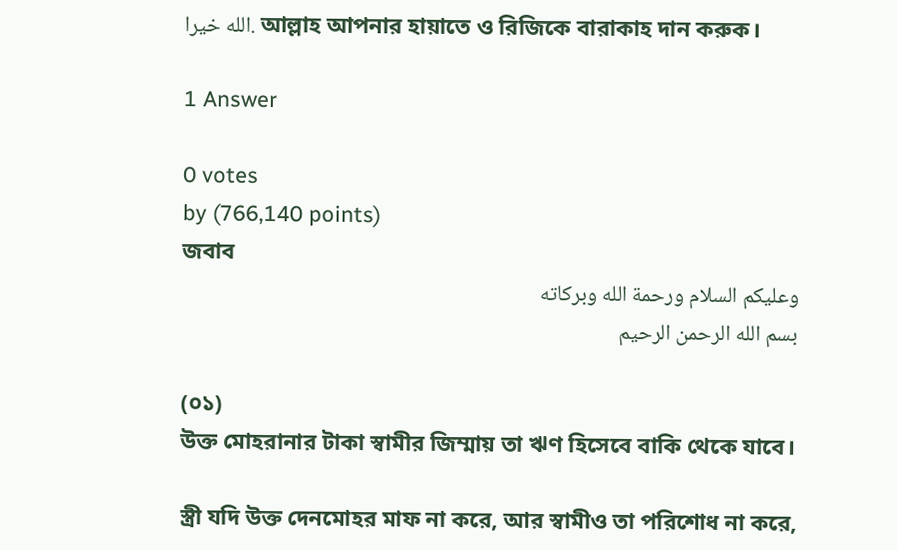الله خيرا. আল্লাহ আপনার হায়াতে ও রিজিকে বারাকাহ দান করুক।

1 Answer

0 votes
by (766,140 points)
জবাব
وعليكم السلام ورحمة الله وبركاته
بسم الله الرحمن الرحيم

(০১)
উক্ত মোহরানার টাকা স্বামীর জিম্মায় তা ঋণ হিসেবে বাকি থেকে যাবে।

স্ত্রী যদি উক্ত দেনমোহর মাফ না করে, আর স্বামীও তা পরিশোধ না করে,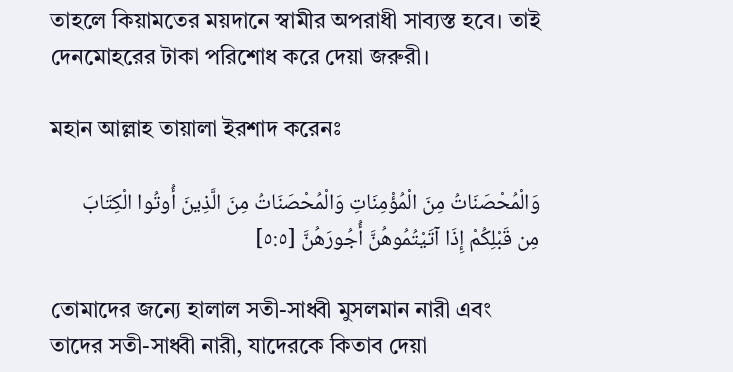তাহলে কিয়ামতের ময়দানে স্বামীর অপরাধী সাব্যস্ত হবে। তাই দেনমোহরের টাকা পরিশোধ করে দেয়া জরুরী।

মহান আল্লাহ তায়ালা ইরশাদ করেনঃ

وَالْمُحْصَنَاتُ مِنَ الْمُؤْمِنَاتِ وَالْمُحْصَنَاتُ مِنَ الَّذِينَ أُوتُوا الْكِتَابَ مِن قَبْلِكُمْ إِذَا آتَيْتُمُوهُنَّ أُجُورَهُنَّ [٥:٥]

তোমাদের জন্যে হালাল সতী-সাধ্বী মুসলমান নারী এবং তাদের সতী-সাধ্বী নারী, যাদেরকে কিতাব দেয়া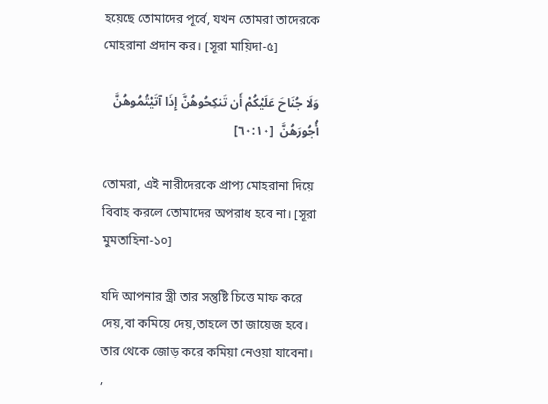হয়েছে তোমাদের পূর্বে, যখন তোমরা তাদেরকে মোহরানা প্রদান কর। [সূরা মায়িদা-৫]

وَلَا جُنَاحَ عَلَيْكُمْ أَن تَنكِحُوهُنَّ إِذَا آتَيْتُمُوهُنَّ أُجُورَهُنَّ  [٦٠:١٠]

তোমরা, এই নারীদেরকে প্রাপ্য মোহরানা দিয়ে বিবাহ করলে তোমাদের অপরাধ হবে না। [সূরা মুমতাহিনা-১০]

যদি আপনার স্ত্রী তার সন্তুষ্টি চিত্তে মাফ করে দেয়,বা কমিয়ে দেয়,তাহলে তা জায়েজ হবে।
তার থেকে জোড় করে কমিয়া নেওয়া যাবেনা।
,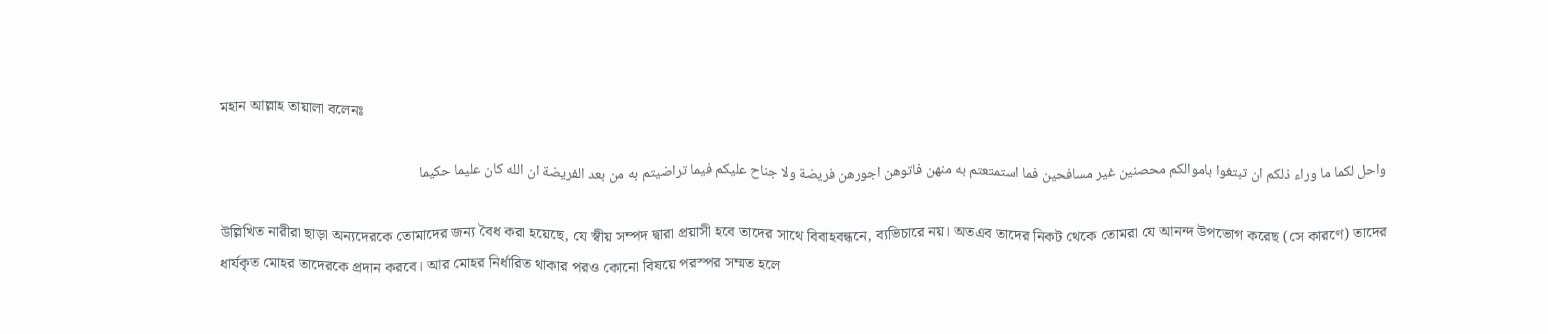মহান আল্লাহ তায়ালা বলেনঃ

واحل لكما ما وراء ذلكم ان تبتغوا باموالكم محصنين غير مسافحين فما استمتعتم به منهن فاتوهن اجورهن فريضة ولا جناح عليكم فيما تراضيتم به من بعد الفريضة ان الله كان عليما حكيما

উল্লিখিত নারীরা ছাড়া অন্যদেরকে তোমাদের জন্য বৈধ করা হয়েছে, যে স্বীয় সম্পদ দ্বারা প্রয়াসী হবে তাদের সাথে বিবাহবন্ধনে, ব্যভিচারে নয়। অতএব তাদের নিকট থেকে তোমরা যে আনন্দ উপভোগ করেছ (সে কারণে) তাদের ধার্যকৃত মোহর তাদেরকে প্রদান করবে। আর মোহর নির্ধারিত থাকার পরও কোনো বিষয়ে পরস্পর সম্মত হলে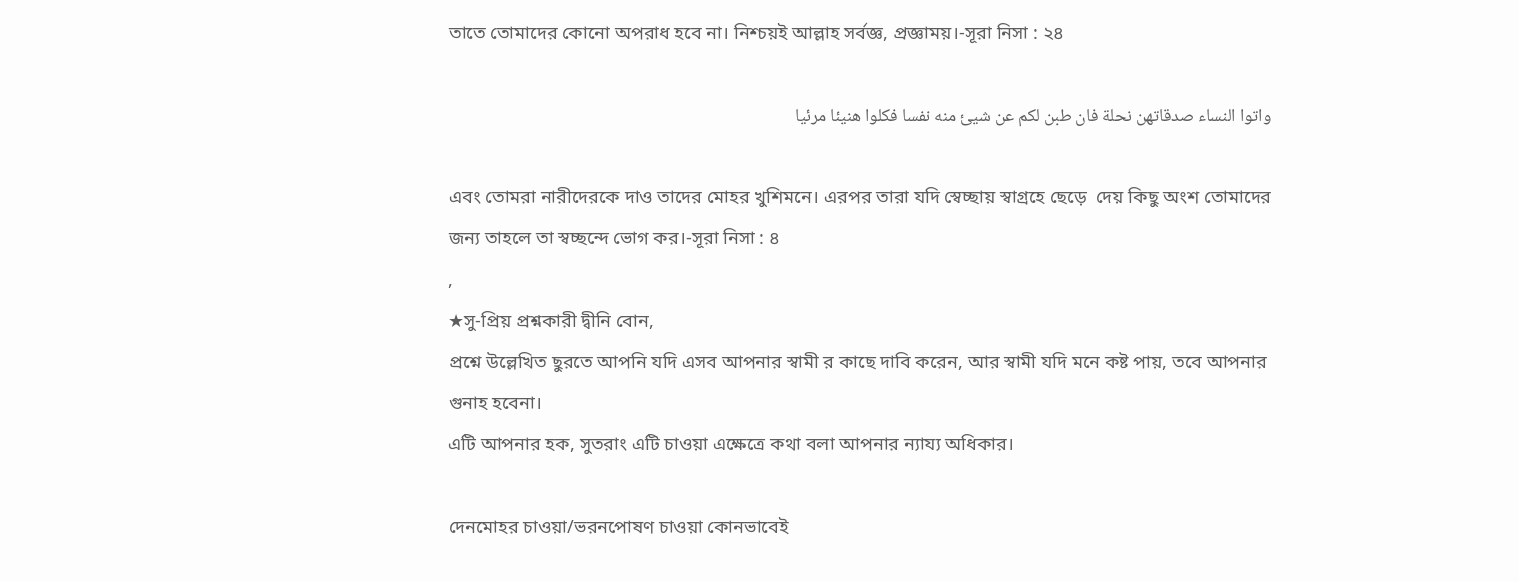তাতে তোমাদের কোনো অপরাধ হবে না। নিশ্চয়ই আল্লাহ সর্বজ্ঞ, প্রজ্ঞাময়।-সূরা নিসা : ২৪

واتوا النساء صدقاتهن نحلة فان طبن لكم عن شيئ منه نفسا فكلوا هنيئا مرئيا

এবং তোমরা নারীদেরকে দাও তাদের মোহর খুশিমনে। এরপর তারা যদি স্বেচ্ছায় স্বাগ্রহে ছেড়ে  দেয় কিছু অংশ তোমাদের জন্য তাহলে তা স্বচ্ছন্দে ভোগ কর।-সূরা নিসা : ৪
,
★সু-প্রিয় প্রশ্নকারী দ্বীনি বোন,
প্রশ্নে উল্লেখিত ছুরতে আপনি যদি এসব আপনার স্বামী র কাছে দাবি করেন, আর স্বামী যদি মনে কষ্ট পায়, তবে আপনার গুনাহ হবেনা।
এটি আপনার হক, সুতরাং এটি চাওয়া এক্ষেত্রে কথা বলা আপনার ন্যায্য অধিকার।

দেনমোহর চাওয়া/ভরনপোষণ চাওয়া কোনভাবেই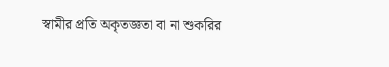স্বামীর প্রতি অকৃতজ্ঞতা বা না শুকরির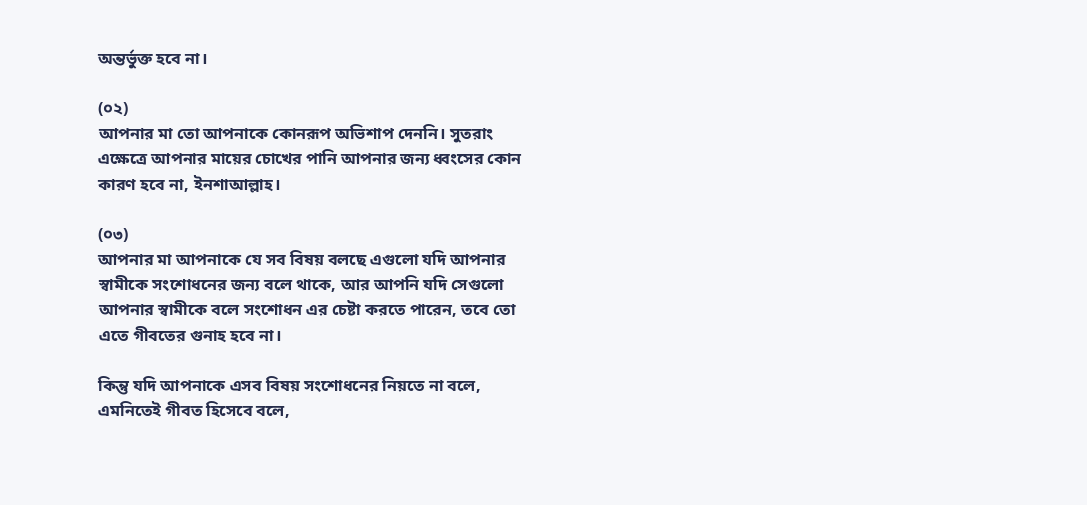অন্তর্ভুক্ত হবে না।

(০২)
আপনার মা তো আপনাকে কোনরূপ অভিশাপ দেননি। সুতরাং এক্ষেত্রে আপনার মায়ের চোখের পানি আপনার জন্য ধ্বংসের কোন কারণ হবে না, ইনশাআল্লাহ।

(০৩)
আপনার মা আপনাকে যে সব বিষয় বলছে এগুলো যদি আপনার স্বামীকে সংশোধনের জন্য বলে থাকে, আর আপনি যদি সেগুলো আপনার স্বামীকে বলে সংশোধন এর চেষ্টা করতে পারেন, তবে তো এতে গীবতের গুনাহ হবে না।

কিন্তু যদি আপনাকে এসব বিষয় সংশোধনের নিয়তে না বলে, এমনিতেই গীবত হিসেবে বলে,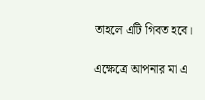তাহলে এটি গিবত হবে।

এক্ষেত্রে আপনার মা এ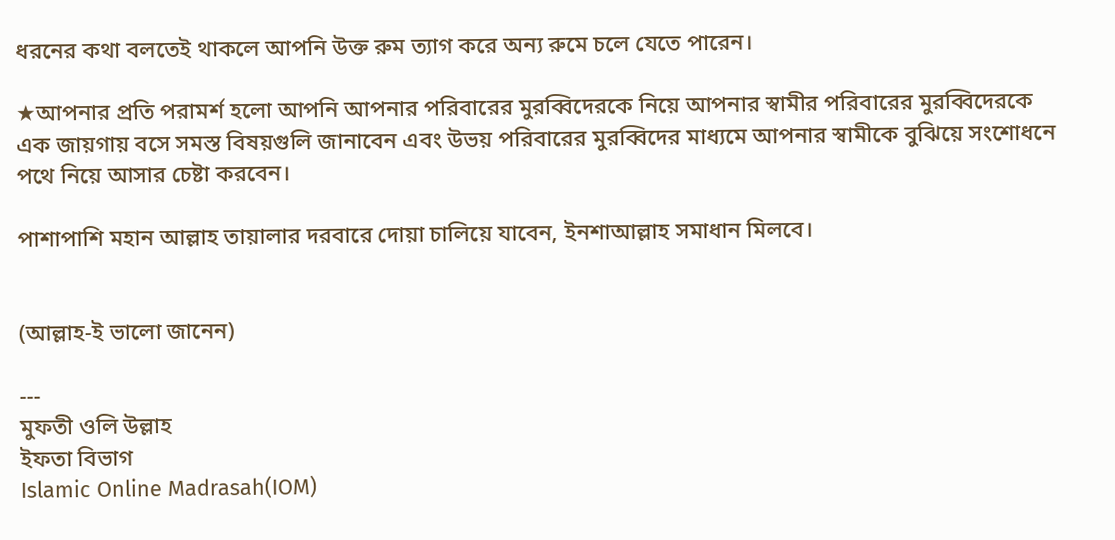ধরনের কথা বলতেই থাকলে আপনি উক্ত রুম ত্যাগ করে অন্য রুমে চলে যেতে পারেন।

★আপনার প্রতি পরামর্শ হলো আপনি আপনার পরিবারের মুরব্বিদেরকে নিয়ে আপনার স্বামীর পরিবারের মুরব্বিদেরকে এক জায়গায় বসে সমস্ত বিষয়গুলি জানাবেন এবং উভয় পরিবারের মুরব্বিদের মাধ্যমে আপনার স্বামীকে বুঝিয়ে সংশোধনে পথে নিয়ে আসার চেষ্টা করবেন।

পাশাপাশি মহান আল্লাহ তায়ালার দরবারে দোয়া চালিয়ে যাবেন, ইনশাআল্লাহ সমাধান মিলবে।


(আল্লাহ-ই ভালো জানেন)

---
মুফতী ওলি উল্লাহ
ইফতা বিভাগ
Islamic Online Madrasah(IOM)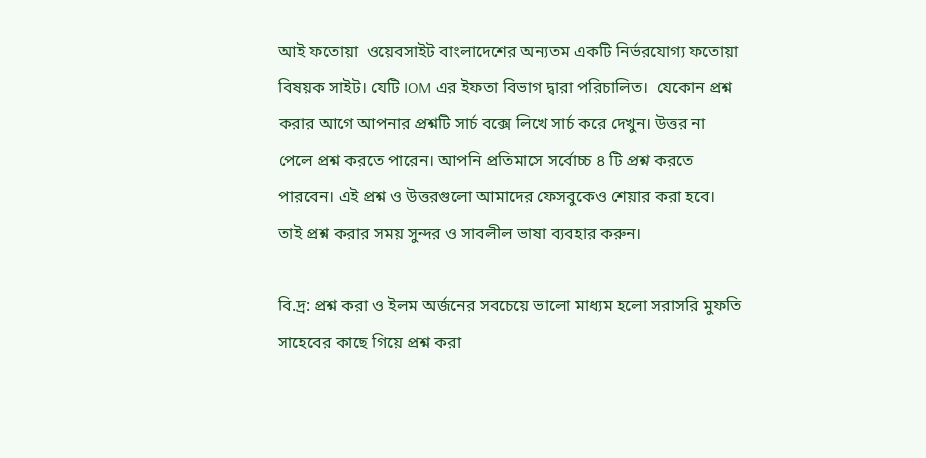আই ফতোয়া  ওয়েবসাইট বাংলাদেশের অন্যতম একটি নির্ভরযোগ্য ফতোয়া বিষয়ক সাইট। যেটি IOM এর ইফতা বিভাগ দ্বারা পরিচালিত।  যেকোন প্রশ্ন করার আগে আপনার প্রশ্নটি সার্চ বক্সে লিখে সার্চ করে দেখুন। উত্তর না পেলে প্রশ্ন করতে পারেন। আপনি প্রতিমাসে সর্বোচ্চ ৪ টি প্রশ্ন করতে পারবেন। এই প্রশ্ন ও উত্তরগুলো আমাদের ফেসবুকেও শেয়ার করা হবে। তাই প্রশ্ন করার সময় সুন্দর ও সাবলীল ভাষা ব্যবহার করুন।

বি.দ্র: প্রশ্ন করা ও ইলম অর্জনের সবচেয়ে ভালো মাধ্যম হলো সরাসরি মুফতি সাহেবের কাছে গিয়ে প্রশ্ন করা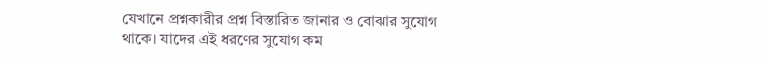যেখানে প্রশ্নকারীর প্রশ্ন বিস্তারিত জানার ও বোঝার সুযোগ থাকে। যাদের এই ধরণের সুযোগ কম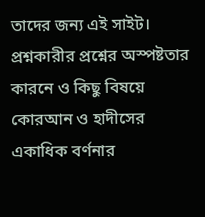তাদের জন্য এই সাইট। প্রশ্নকারীর প্রশ্নের অস্পষ্টতার কারনে ও কিছু বিষয়ে কোরআন ও হাদীসের একাধিক বর্ণনার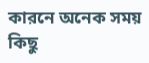কারনে অনেক সময় কিছু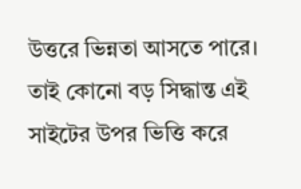উত্তরে ভিন্নতা আসতে পারে। তাই কোনো বড় সিদ্ধান্ত এই সাইটের উপর ভিত্তি করে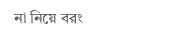না নিয়ে বরং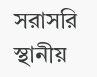সরাসরি স্থানীয়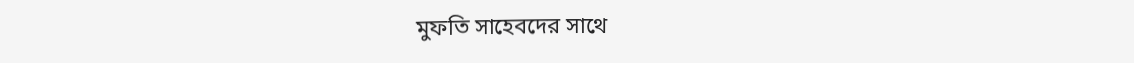মুফতি সাহেবদের সাথে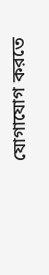যোগাযোগ করতে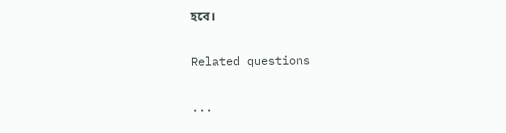হবে।

Related questions

...